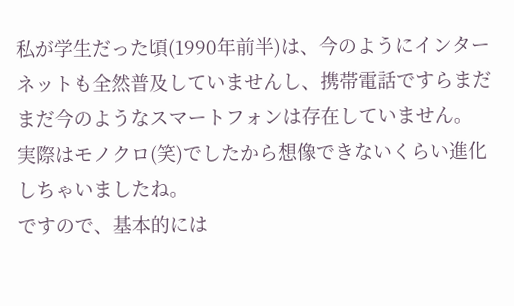私が学生だった頃(1990年前半)は、今のようにインターネットも全然普及していませんし、携帯電話ですらまだまだ今のようなスマートフォンは存在していません。
実際はモノクロ(笑)でしたから想像できないくらい進化しちゃいましたね。
ですので、基本的には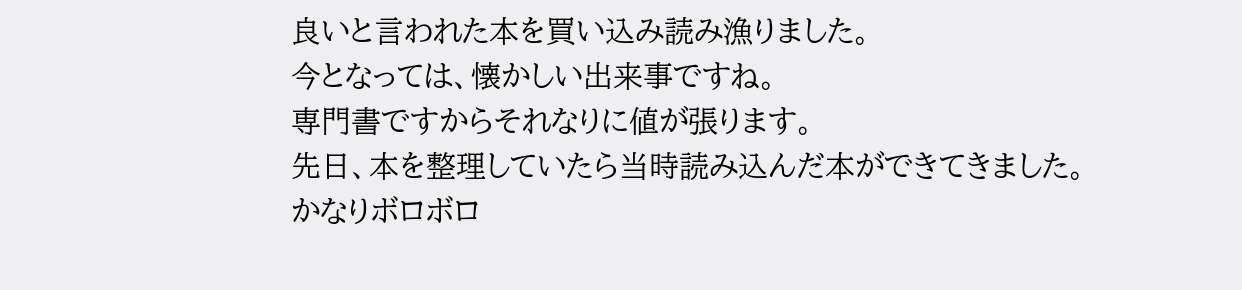良いと言われた本を買い込み読み漁りました。
今となっては、懐かしい出来事ですね。
専門書ですからそれなりに値が張ります。
先日、本を整理していたら当時読み込んだ本ができてきました。
かなりボロボロ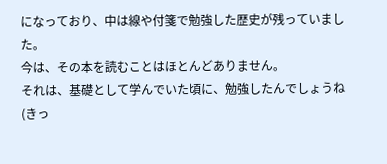になっており、中は線や付箋で勉強した歴史が残っていました。
今は、その本を読むことはほとんどありません。
それは、基礎として学んでいた頃に、勉強したんでしょうね(きっ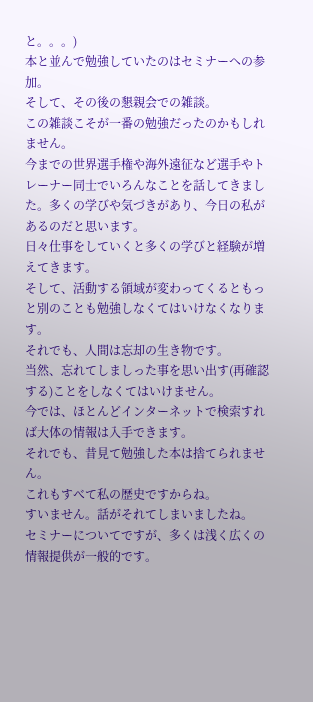と。。。)
本と並んで勉強していたのはセミナーへの参加。
そして、その後の懇親会での雑談。
この雑談こそが一番の勉強だったのかもしれません。
今までの世界選手権や海外遠征など選手やトレーナー同士でいろんなことを話してきました。多くの学びや気づきがあり、今日の私があるのだと思います。
日々仕事をしていくと多くの学びと経験が増えてきます。
そして、活動する領域が変わってくるともっと別のことも勉強しなくてはいけなくなります。
それでも、人間は忘却の生き物です。
当然、忘れてしましった事を思い出す(再確認する)ことをしなくてはいけません。
今では、ほとんどインターネットで検索すれば大体の情報は入手できます。
それでも、昔見て勉強した本は捨てられません。
これもすべて私の歴史ですからね。
すいません。話がそれてしまいましたね。
セミナーについてですが、多くは浅く広くの情報提供が一般的です。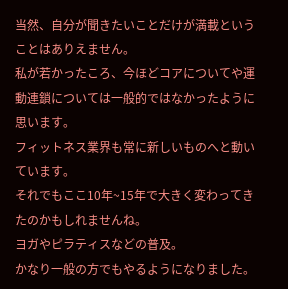当然、自分が聞きたいことだけが満載ということはありえません。
私が若かったころ、今ほどコアについてや運動連鎖については一般的ではなかったように思います。
フィットネス業界も常に新しいものへと動いています。
それでもここ10年~15年で大きく変わってきたのかもしれませんね。
ヨガやピラティスなどの普及。
かなり一般の方でもやるようになりました。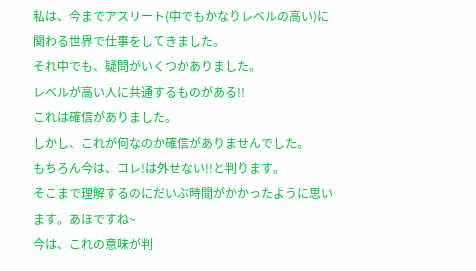私は、今までアスリート(中でもかなりレベルの高い)に関わる世界で仕事をしてきました。
それ中でも、疑問がいくつかありました。
レベルが高い人に共通するものがある!!
これは確信がありました。
しかし、これが何なのか確信がありませんでした。
もちろん今は、コレ!は外せない!!と判ります。
そこまで理解するのにだいぶ時間がかかったように思います。あほですね~
今は、これの意味が判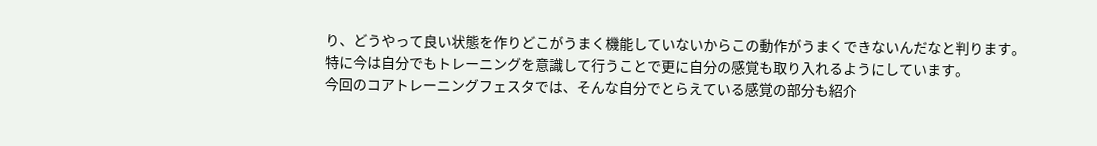り、どうやって良い状態を作りどこがうまく機能していないからこの動作がうまくできないんだなと判ります。
特に今は自分でもトレーニングを意識して行うことで更に自分の感覚も取り入れるようにしています。
今回のコアトレーニングフェスタでは、そんな自分でとらえている感覚の部分も紹介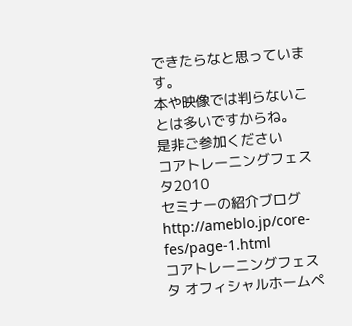できたらなと思っています。
本や映像では判らないことは多いですからね。
是非ご参加ください
コアトレーニングフェスタ2010
セミナーの紹介ブログ
http://ameblo.jp/core-fes/page-1.html
コアトレーニングフェスタ オフィシャルホームペ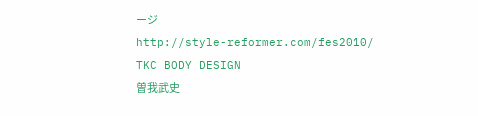ージ
http://style-reformer.com/fes2010/
TKC BODY DESIGN
曽我武史